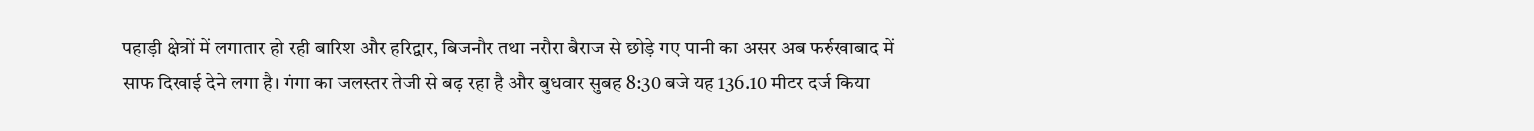पहाड़ी क्षेत्रों में लगातार हो रही बारिश और हरिद्वार, बिजनौर तथा नरौरा बैराज से छोड़े गए पानी का असर अब फर्रुखाबाद में साफ दिखाई देने लगा है। गंगा का जलस्तर तेजी से बढ़ रहा है और बुधवार सुबह 8:30 बजे यह 136.10 मीटर दर्ज किया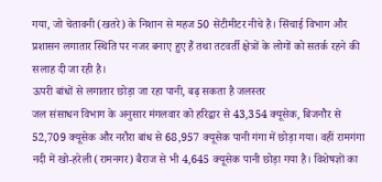गया, जो चेतावनी (खतरे) के निशान से महज 50 सेंटीमीटर नीचे है। सिंचाई विभाग और प्रशासन लगातार स्थिति पर नजर बनाए हुए हैं तथा तटवर्ती क्षेत्रों के लोगों को सतर्क रहने की सलाह दी जा रही है।
ऊपरी बांधों से लगातार छोड़ा जा रहा पानी, बढ़ सकता है जलस्तर
जल संसाधन विभाग के अनुसार मंगलवार को हरिद्वार से 43,354 क्यूसेक, बिजनौर से 52,709 क्यूसेक और नरौरा बांध से 68,957 क्यूसेक पानी गंगा में छोड़ा गया। वहीं रामगंगा नदी में खो-हरेली (रामनगर) बैराज से भी 4,645 क्यूसेक पानी छोड़ा गया है। विशेषज्ञों का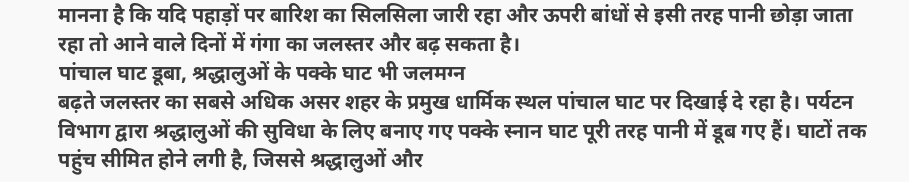मानना है कि यदि पहाड़ों पर बारिश का सिलसिला जारी रहा और ऊपरी बांधों से इसी तरह पानी छोड़ा जाता रहा तो आने वाले दिनों में गंगा का जलस्तर और बढ़ सकता है।
पांचाल घाट डूबा, श्रद्धालुओं के पक्के घाट भी जलमग्न
बढ़ते जलस्तर का सबसे अधिक असर शहर के प्रमुख धार्मिक स्थल पांचाल घाट पर दिखाई दे रहा है। पर्यटन विभाग द्वारा श्रद्धालुओं की सुविधा के लिए बनाए गए पक्के स्नान घाट पूरी तरह पानी में डूब गए हैं। घाटों तक पहुंच सीमित होने लगी है, जिससे श्रद्धालुओं और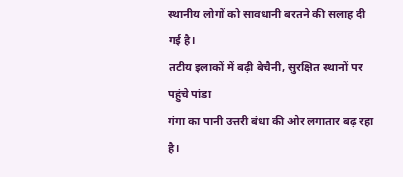स्थानीय लोगों को सावधानी बरतने की सलाह दी गई है।
तटीय इलाकों में बढ़ी बेचैनी, सुरक्षित स्थानों पर पहुंचे पांडा
गंगा का पानी उत्तरी बंधा की ओर लगातार बढ़ रहा है।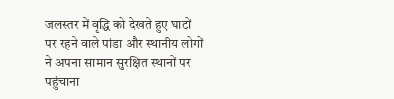जलस्तर में वृद्धि को देखते हुए घाटों पर रहने वाले पांडा और स्थानीय लोगों ने अपना सामान सुरक्षित स्थानों पर पहुंचाना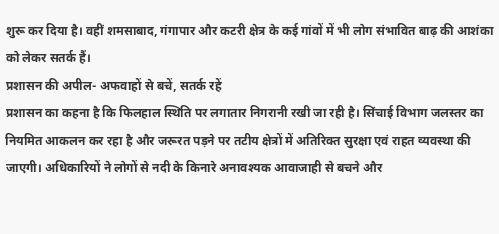शुरू कर दिया है। वहीं शमसाबाद, गंगापार और कटरी क्षेत्र के कई गांवों में भी लोग संभावित बाढ़ की आशंका को लेकर सतर्क हैं।
प्रशासन की अपील- अफवाहों से बचें, सतर्क रहें
प्रशासन का कहना है कि फिलहाल स्थिति पर लगातार निगरानी रखी जा रही है। सिंचाई विभाग जलस्तर का नियमित आकलन कर रहा है और जरूरत पड़ने पर तटीय क्षेत्रों में अतिरिक्त सुरक्षा एवं राहत व्यवस्था की जाएगी। अधिकारियों ने लोगों से नदी के किनारे अनावश्यक आवाजाही से बचने और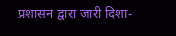प्रशासन द्वारा जारी दिशा-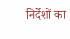निर्देशों का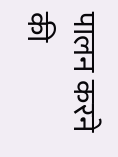पालन करने की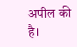अपील की है।